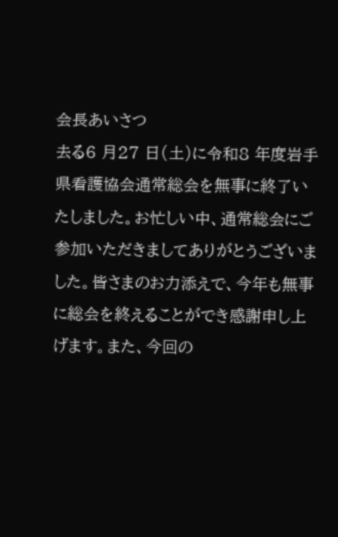会長あいさつ
去る6 月27 日(土)に令和8 年度岩手県看護協会通常総会を無事に終了いたしました。お忙しい中、通常総会にご参加いただきましてありがとうございました。皆さまのお力添えで、今年も無事に総会を終えることができ感謝申し上げます。また、今回の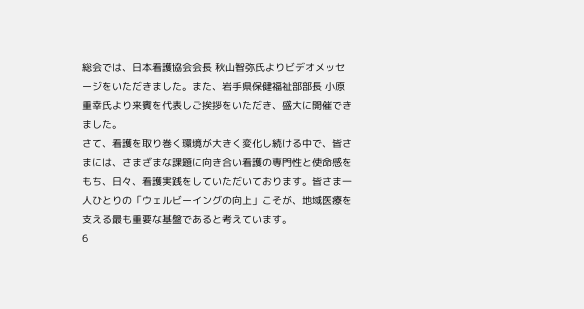総会では、日本看護協会会長 秋山智弥氏よりビデオメッセージをいただきました。また、岩手県保健福祉部部長 小原重幸氏より来賓を代表しご挨拶をいただき、盛大に開催できました。
さて、看護を取り巻く環境が大きく変化し続ける中で、皆さまには、さまざまな課題に向き合い看護の専門性と使命感をもち、日々、看護実践をしていただいております。皆さま一人ひとりの「ウェルビーイングの向上」こそが、地域医療を支える最も重要な基盤であると考えています。
6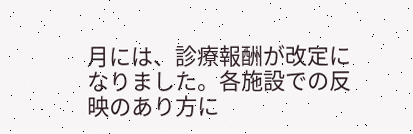月には、診療報酬が改定になりました。各施設での反映のあり方に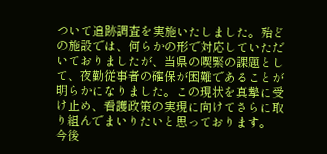ついて追跡調査を実施いたしました。殆どの施設では、何らかの形で対応していただいておりましたが、当県の喫緊の課題として、夜勤従事者の確保が困難であることが明らかになりました。この現状を真摯に受け止め、看護政策の実現に向けてさらに取り組んでまいりたいと思っております。
今後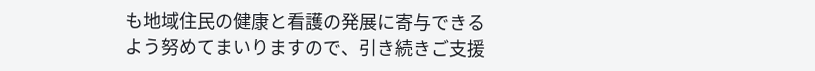も地域住民の健康と看護の発展に寄与できるよう努めてまいりますので、引き続きご支援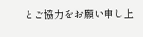とご協力をお願い申し上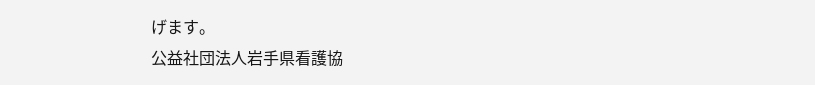げます。
公益社団法人岩手県看護協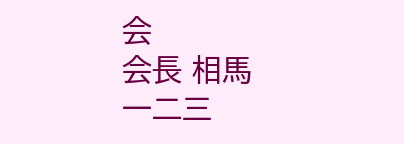会
会長 相馬 一二三